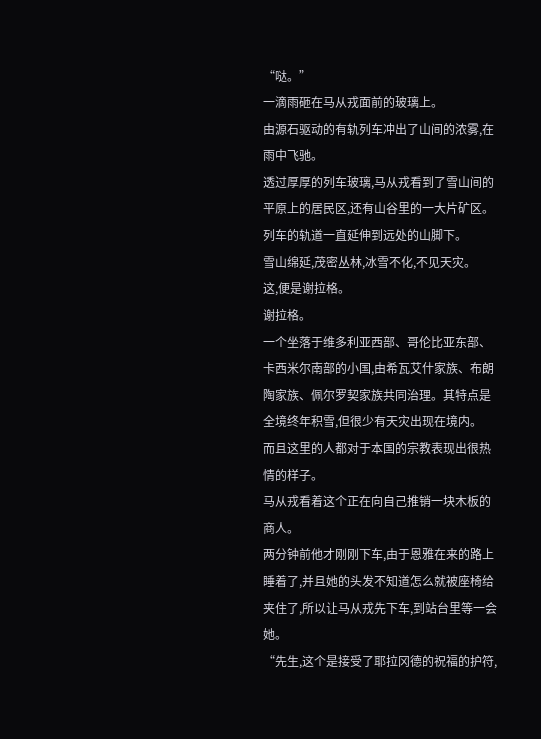“哒。”
一滴雨砸在马从戎面前的玻璃上。
由源石驱动的有轨列车冲出了山间的浓雾,在雨中飞驰。
透过厚厚的列车玻璃,马从戎看到了雪山间的平原上的居民区,还有山谷里的一大片矿区。
列车的轨道一直延伸到远处的山脚下。
雪山绵延,茂密丛林,冰雪不化,不见天灾。
这,便是谢拉格。
谢拉格。
一个坐落于维多利亚西部、哥伦比亚东部、卡西米尔南部的小国,由希瓦艾什家族、布朗陶家族、佩尔罗契家族共同治理。其特点是全境终年积雪,但很少有天灾出现在境内。
而且这里的人都对于本国的宗教表现出很热情的样子。
马从戎看着这个正在向自己推销一块木板的商人。
两分钟前他才刚刚下车,由于恩雅在来的路上睡着了,并且她的头发不知道怎么就被座椅给夹住了,所以让马从戎先下车,到站台里等一会她。
“先生,这个是接受了耶拉冈德的祝福的护符,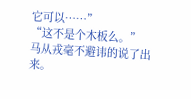它可以……”
“这不是个木板么。”
马从戎毫不避讳的说了出来。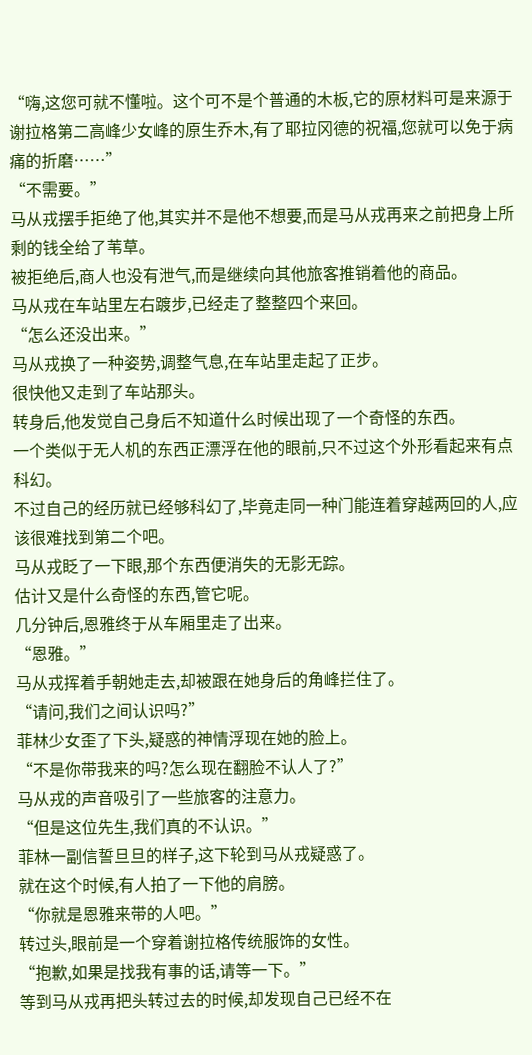“嗨,这您可就不懂啦。这个可不是个普通的木板,它的原材料可是来源于谢拉格第二高峰少女峰的原生乔木,有了耶拉冈德的祝福,您就可以免于病痛的折磨……”
“不需要。”
马从戎摆手拒绝了他,其实并不是他不想要,而是马从戎再来之前把身上所剩的钱全给了苇草。
被拒绝后,商人也没有泄气,而是继续向其他旅客推销着他的商品。
马从戎在车站里左右踱步,已经走了整整四个来回。
“怎么还没出来。”
马从戎换了一种姿势,调整气息,在车站里走起了正步。
很快他又走到了车站那头。
转身后,他发觉自己身后不知道什么时候出现了一个奇怪的东西。
一个类似于无人机的东西正漂浮在他的眼前,只不过这个外形看起来有点科幻。
不过自己的经历就已经够科幻了,毕竟走同一种门能连着穿越两回的人,应该很难找到第二个吧。
马从戎眨了一下眼,那个东西便消失的无影无踪。
估计又是什么奇怪的东西,管它呢。
几分钟后,恩雅终于从车厢里走了出来。
“恩雅。”
马从戎挥着手朝她走去,却被跟在她身后的角峰拦住了。
“请问,我们之间认识吗?”
菲林少女歪了下头,疑惑的神情浮现在她的脸上。
“不是你带我来的吗?怎么现在翻脸不认人了?”
马从戎的声音吸引了一些旅客的注意力。
“但是这位先生,我们真的不认识。”
菲林一副信誓旦旦的样子,这下轮到马从戎疑惑了。
就在这个时候,有人拍了一下他的肩膀。
“你就是恩雅来带的人吧。”
转过头,眼前是一个穿着谢拉格传统服饰的女性。
“抱歉,如果是找我有事的话,请等一下。”
等到马从戎再把头转过去的时候,却发现自己已经不在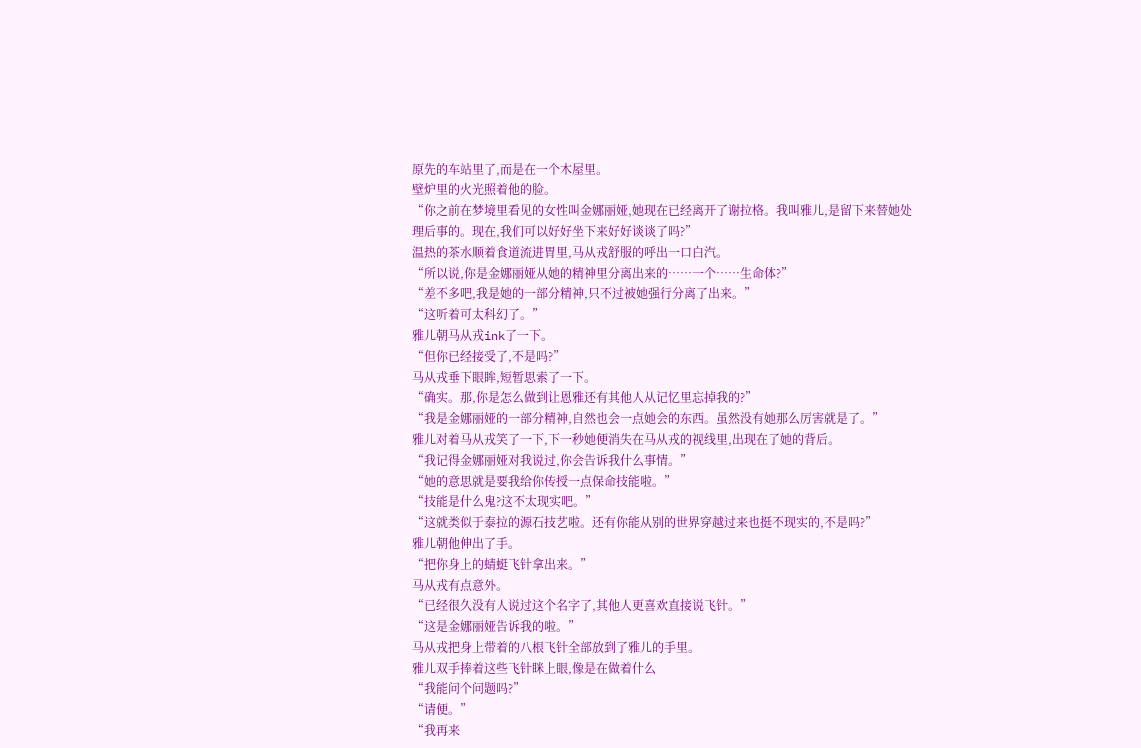原先的车站里了,而是在一个木屋里。
壁炉里的火光照着他的脸。
“你之前在梦境里看见的女性叫金娜丽娅,她现在已经离开了谢拉格。我叫雅儿,是留下来替她处理后事的。现在,我们可以好好坐下来好好谈谈了吗?”
温热的茶水顺着食道流进胃里,马从戎舒服的呼出一口白汽。
“所以说,你是金娜丽娅从她的精神里分离出来的……一个……生命体?”
“差不多吧,我是她的一部分精神,只不过被她强行分离了出来。”
“这听着可太科幻了。”
雅儿朝马从戎ink了一下。
“但你已经接受了,不是吗?”
马从戎垂下眼眸,短暂思索了一下。
“确实。那,你是怎么做到让恩雅还有其他人从记忆里忘掉我的?”
“我是金娜丽娅的一部分精神,自然也会一点她会的东西。虽然没有她那么厉害就是了。”
雅儿对着马从戎笑了一下,下一秒她便消失在马从戎的视线里,出现在了她的背后。
“我记得金娜丽娅对我说过,你会告诉我什么事情。”
“她的意思就是要我给你传授一点保命技能啦。”
“技能是什么鬼?这不太现实吧。”
“这就类似于泰拉的源石技艺啦。还有你能从别的世界穿越过来也挺不现实的,不是吗?”
雅儿朝他伸出了手。
“把你身上的蜻蜓飞针拿出来。”
马从戎有点意外。
“已经很久没有人说过这个名字了,其他人更喜欢直接说飞针。”
“这是金娜丽娅告诉我的啦。”
马从戎把身上带着的八根飞针全部放到了雅儿的手里。
雅儿双手捧着这些飞针眯上眼,像是在做着什么
“我能问个问题吗?”
“请便。”
“我再来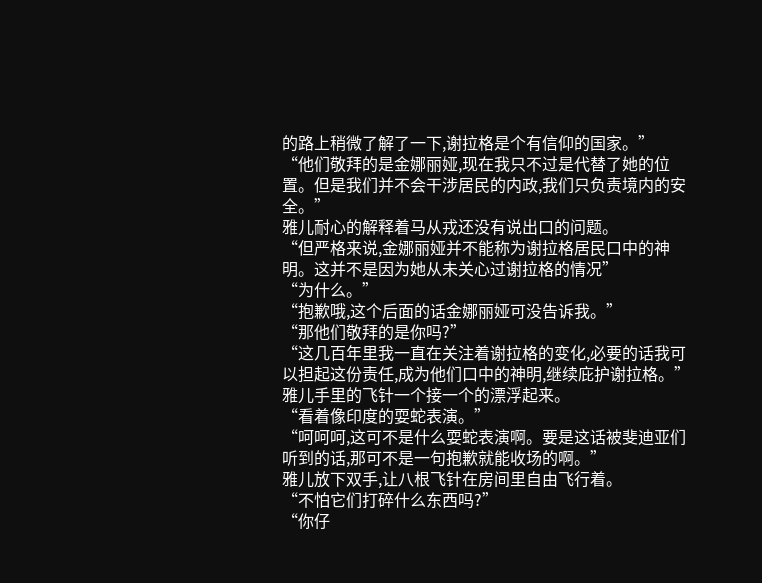的路上稍微了解了一下,谢拉格是个有信仰的国家。”
“他们敬拜的是金娜丽娅,现在我只不过是代替了她的位置。但是我们并不会干涉居民的内政,我们只负责境内的安全。”
雅儿耐心的解释着马从戎还没有说出口的问题。
“但严格来说,金娜丽娅并不能称为谢拉格居民口中的神明。这并不是因为她从未关心过谢拉格的情况”
“为什么。”
“抱歉哦,这个后面的话金娜丽娅可没告诉我。”
“那他们敬拜的是你吗?”
“这几百年里我一直在关注着谢拉格的变化,必要的话我可以担起这份责任,成为他们口中的神明,继续庇护谢拉格。”
雅儿手里的飞针一个接一个的漂浮起来。
“看着像印度的耍蛇表演。”
“呵呵呵,这可不是什么耍蛇表演啊。要是这话被斐迪亚们听到的话,那可不是一句抱歉就能收场的啊。”
雅儿放下双手,让八根飞针在房间里自由飞行着。
“不怕它们打碎什么东西吗?”
“你仔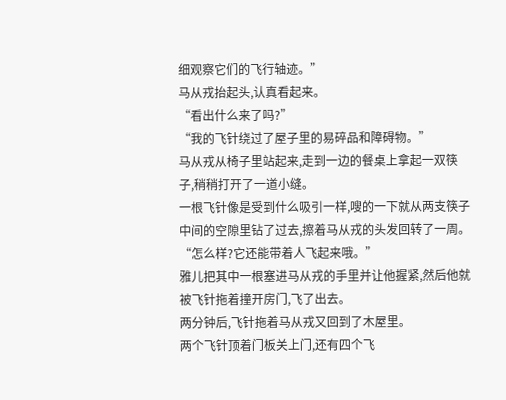细观察它们的飞行轴迹。”
马从戎抬起头,认真看起来。
“看出什么来了吗?”
“我的飞针绕过了屋子里的易碎品和障碍物。”
马从戎从椅子里站起来,走到一边的餐桌上拿起一双筷子,稍稍打开了一道小缝。
一根飞针像是受到什么吸引一样,嗖的一下就从两支筷子中间的空隙里钻了过去,擦着马从戎的头发回转了一周。
“怎么样?它还能带着人飞起来哦。”
雅儿把其中一根塞进马从戎的手里并让他握紧,然后他就被飞针拖着撞开房门,飞了出去。
两分钟后,飞针拖着马从戎又回到了木屋里。
两个飞针顶着门板关上门,还有四个飞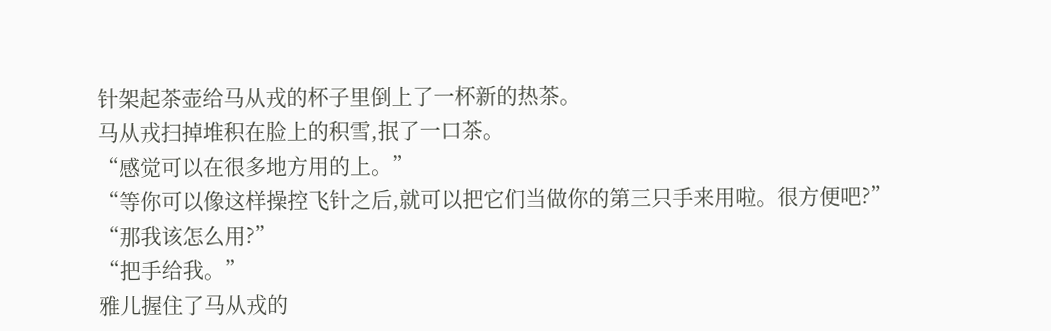针架起茶壶给马从戎的杯子里倒上了一杯新的热茶。
马从戎扫掉堆积在脸上的积雪,抿了一口茶。
“感觉可以在很多地方用的上。”
“等你可以像这样操控飞针之后,就可以把它们当做你的第三只手来用啦。很方便吧?”
“那我该怎么用?”
“把手给我。”
雅儿握住了马从戎的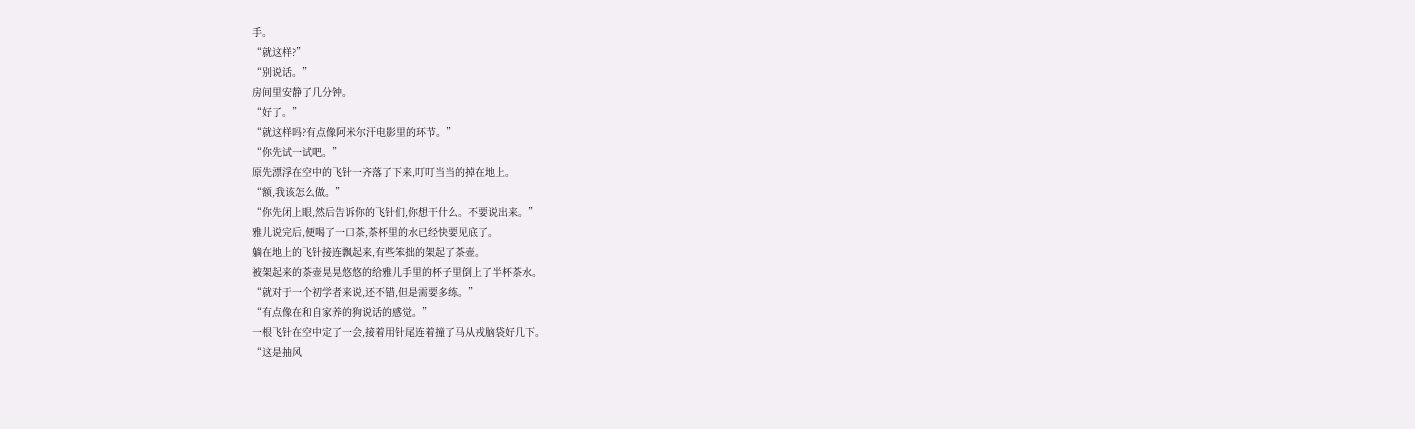手。
“就这样?”
“别说话。”
房间里安静了几分钟。
“好了。”
“就这样吗?有点像阿米尔汗电影里的环节。”
“你先试一试吧。”
原先漂浮在空中的飞针一齐落了下来,叮叮当当的掉在地上。
“额,我该怎么做。”
“你先闭上眼,然后告诉你的飞针们,你想干什么。不要说出来。”
雅儿说完后,便喝了一口茶,茶杯里的水已经快要见底了。
躺在地上的飞针接连飘起来,有些笨拙的架起了茶壶。
被架起来的茶壶晃晃悠悠的给雅儿手里的杯子里倒上了半杯茶水。
“就对于一个初学者来说,还不错,但是需要多练。”
“有点像在和自家养的狗说话的感觉。”
一根飞针在空中定了一会,接着用针尾连着撞了马从戎脑袋好几下。
“这是抽风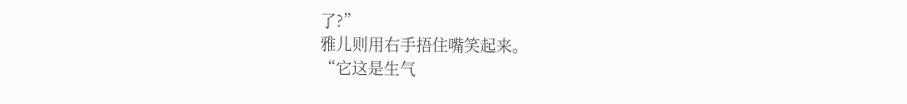了?”
雅儿则用右手捂住嘴笑起来。
“它这是生气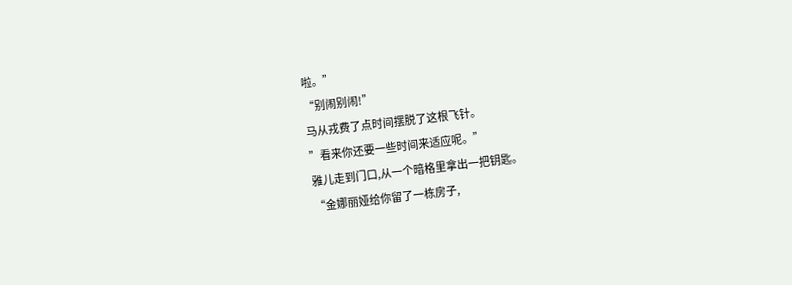啦。”
“别闹别闹!”
马从戎费了点时间摆脱了这根飞针。
”看来你还要一些时间来适应呢。”
雅儿走到门口,从一个暗格里拿出一把钥匙。
“金娜丽娅给你留了一栋房子,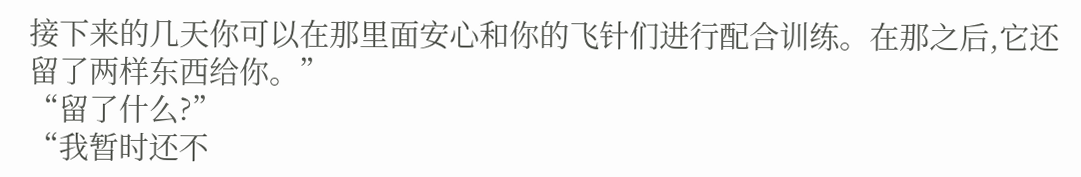接下来的几天你可以在那里面安心和你的飞针们进行配合训练。在那之后,它还留了两样东西给你。”
“留了什么?”
“我暂时还不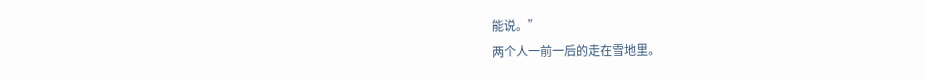能说。”
两个人一前一后的走在雪地里。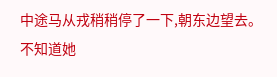中途马从戎稍稍停了一下,朝东边望去。
不知道她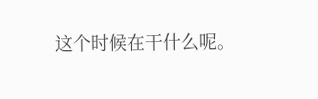这个时候在干什么呢。